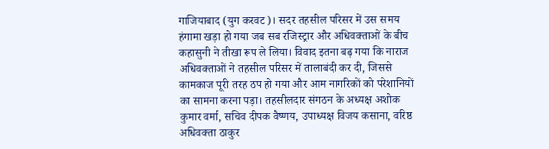गाजियाबाद (युग करवट)। सदर तहसील परिसर में उस समय हंगामा खड़ा हो गया जब सब रजिस्ट्रार और अधिवक्ताओं के बीच कहासुनी ने तीखा रूप ले लिया। विवाद इतना बढ़ गया कि नाराज अधिवक्ताओं ने तहसील परिसर में तालाबंदी कर दी, जिससे कामकाज पूरी तरह ठप हो गया और आम नागरिकों को परेशानियों का सामना करना पड़ा। तहसीलदार संगठन के अध्यक्ष अशोक कुमार वर्मा, सचिव दीपक वैष्णय, उपाध्यक्ष विजय कसाना, वरिष्ठ अधिवक्ता ठाकुर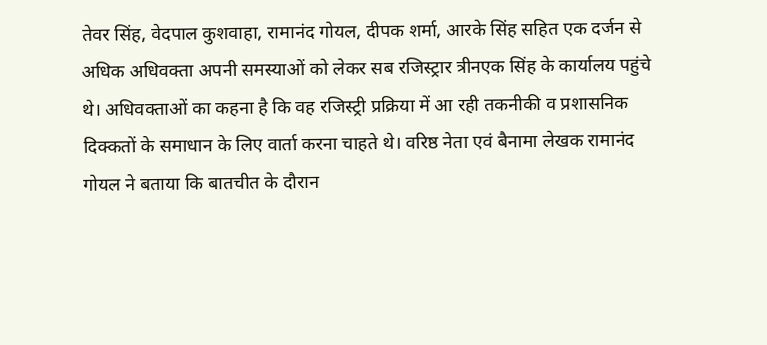तेवर सिंह, वेदपाल कुशवाहा, रामानंद गोयल, दीपक शर्मा, आरके सिंह सहित एक दर्जन से अधिक अधिवक्ता अपनी समस्याओं को लेकर सब रजिस्ट्रार त्रीनएक सिंह के कार्यालय पहुंचे थे। अधिवक्ताओं का कहना है कि वह रजिस्ट्री प्रक्रिया में आ रही तकनीकी व प्रशासनिक दिक्कतों के समाधान के लिए वार्ता करना चाहते थे। वरिष्ठ नेता एवं बैनामा लेखक रामानंद गोयल ने बताया कि बातचीत के दौरान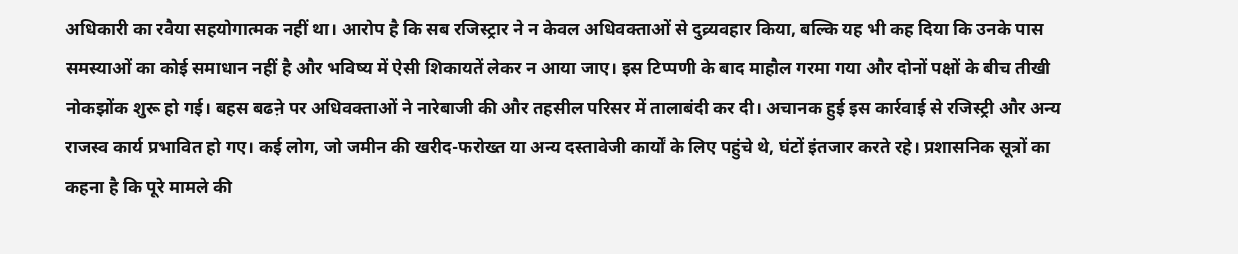अधिकारी का रवैया सहयोगात्मक नहीं था। आरोप है कि सब रजिस्ट्रार ने न केवल अधिवक्ताओं से दुव्र्यवहार किया, बल्कि यह भी कह दिया कि उनके पास समस्याओं का कोई समाधान नहीं है और भविष्य में ऐसी शिकायतें लेकर न आया जाए। इस टिप्पणी के बाद माहौल गरमा गया और दोनों पक्षों के बीच तीखी नोकझोंक शुरू हो गई। बहस बढऩे पर अधिवक्ताओं ने नारेबाजी की और तहसील परिसर में तालाबंदी कर दी। अचानक हुई इस कार्रवाई से रजिस्ट्री और अन्य राजस्व कार्य प्रभावित हो गए। कई लोग, जो जमीन की खरीद-फरोख्त या अन्य दस्तावेजी कार्यों के लिए पहुंचे थे, घंटों इंतजार करते रहे। प्रशासनिक सूत्रों का कहना है कि पूरे मामले की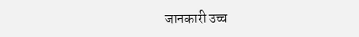जानकारी उच्च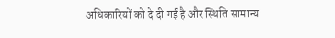अधिकारियों को दे दी गई है और स्थिति सामान्य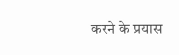करने के प्रयास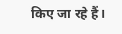किए जा रहे हैं।